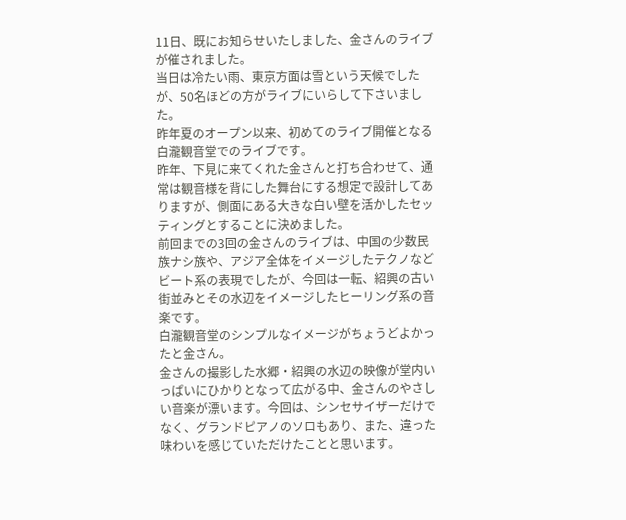11日、既にお知らせいたしました、金さんのライブが催されました。
当日は冷たい雨、東京方面は雪という天候でしたが、50名ほどの方がライブにいらして下さいました。
昨年夏のオープン以来、初めてのライブ開催となる白瀧観音堂でのライブです。
昨年、下見に来てくれた金さんと打ち合わせて、通常は観音様を背にした舞台にする想定で設計してありますが、側面にある大きな白い壁を活かしたセッティングとすることに決めました。
前回までの3回の金さんのライブは、中国の少数民族ナシ族や、アジア全体をイメージしたテクノなどビート系の表現でしたが、今回は一転、紹興の古い街並みとその水辺をイメージしたヒーリング系の音楽です。
白瀧観音堂のシンプルなイメージがちょうどよかったと金さん。
金さんの撮影した水郷・紹興の水辺の映像が堂内いっぱいにひかりとなって広がる中、金さんのやさしい音楽が漂います。今回は、シンセサイザーだけでなく、グランドピアノのソロもあり、また、違った味わいを感じていただけたことと思います。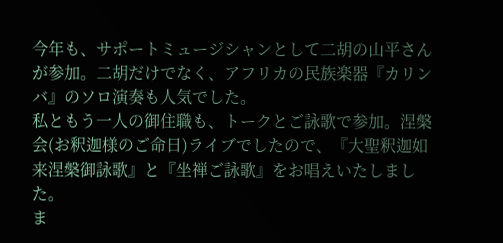今年も、サポートミュージシャンとして二胡の山平さんが参加。二胡だけでなく、アフリカの民族楽器『カリンバ』のソロ演奏も人気でした。
私ともう一人の御住職も、トークとご詠歌で参加。涅槃会(お釈迦様のご命日)ライブでしたので、『大聖釈迦如来涅槃御詠歌』と『坐禅ご詠歌』をお唱えいたしました。
ま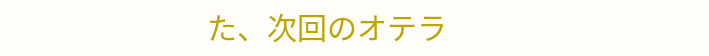た、次回のオテラ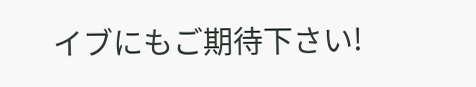イブにもご期待下さい!